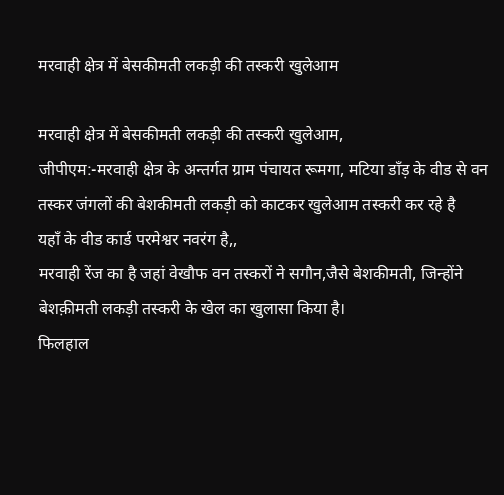मरवाही क्षेत्र में बेसकीमती लकड़ी की तस्करी खुलेआम

मरवाही क्षेत्र में बेसकीमती लकड़ी की तस्करी खुलेआम,
जीपीएम:-मरवाही क्षेत्र के अन्तर्गत ग्राम पंचायत रूमगा, मटिया डाँड़ के वीड से वन तस्कर जंगलों की बेशकीमती लकड़ी को काटकर खुलेआम तस्करी कर रहे है
यहाँ के वीड कार्ड परमेश्वर नवरंग है,,
मरवाही रेंज का है जहां वेखौफ वन तस्करों ने सगौन,जैसे बेशकीमती, जिन्होंने बेशक़ीमती लकड़ी तस्करी के खेल का खुलासा किया है।
फिलहाल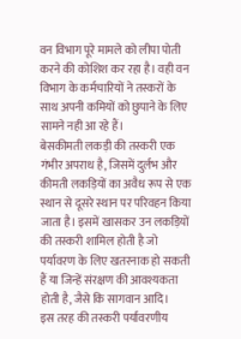वन विभाग पूरे मामले को लीपा पोती करने की कोशिश कर रहा है। वही वन विभाग के कर्मचारियों ने तस्करों के साथ अपनी कमियों को छुपाने के लिए सामने नही आ रहे हैं।
बेसकीमती लकड़ी की तस्करी एक गंभीर अपराध है, जिसमें दुर्लभ और कीमती लकड़ियों का अवैध रूप से एक स्थान से दूसरे स्थान पर परिवहन किया जाता है। इसमें खासकर उन लकड़ियों की तस्करी शामिल होती है जो पर्यावरण के लिए खतरनाक हो सकती हैं या जिन्हें संरक्षण की आवश्यकता होती है, जैसे कि सागवान आदि।
इस तरह की तस्करी पर्यावरणीय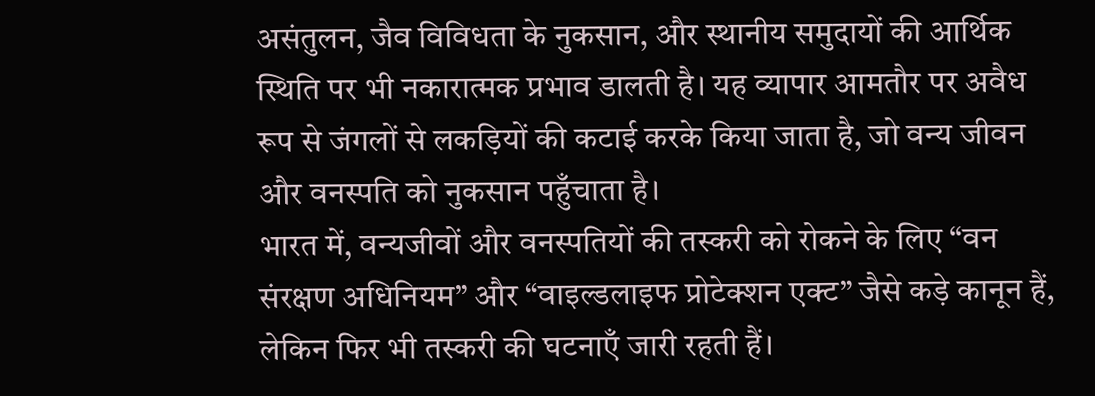असंतुलन, जैव विविधता के नुकसान, और स्थानीय समुदायों की आर्थिक स्थिति पर भी नकारात्मक प्रभाव डालती है। यह व्यापार आमतौर पर अवैध रूप से जंगलों से लकड़ियों की कटाई करके किया जाता है, जो वन्य जीवन और वनस्पति को नुकसान पहुँचाता है।
भारत में, वन्यजीवों और वनस्पतियों की तस्करी को रोकने के लिए “वन संरक्षण अधिनियम” और “वाइल्डलाइफ प्रोटेक्शन एक्ट” जैसे कड़े कानून हैं, लेकिन फिर भी तस्करी की घटनाएँ जारी रहती हैं।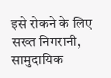इसे रोकने के लिए सख्त निगरानी, सामुदायिक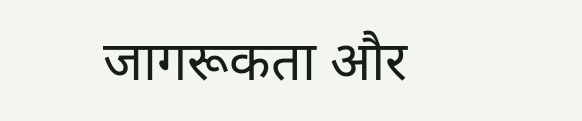जागरूकता और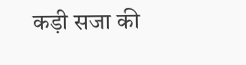कड़ी सजा की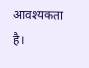आवश्यकता है।